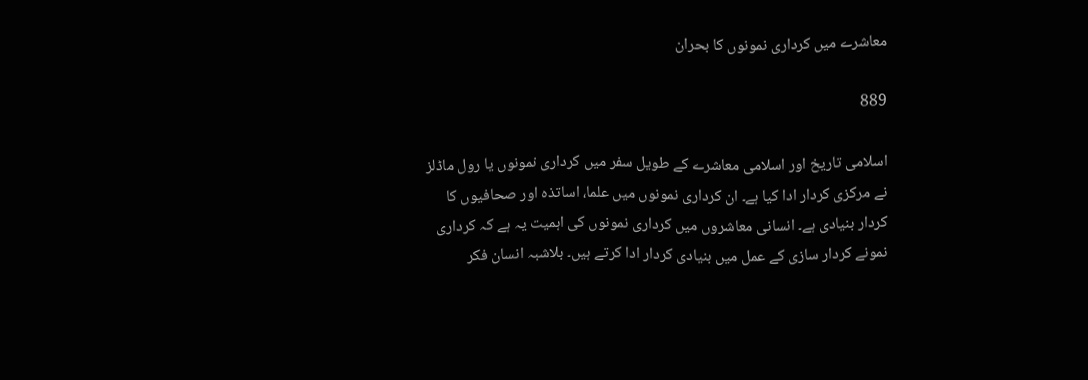معاشرے میں کرداری نمونوں کا بحران

889

اسلامی تاریخ اور اسلامی معاشرے کے طویل سفر میں کرداری نمونوں یا رول ماڈلز نے مرکزی کردار ادا کیا ہے۔ ان کرداری نمونوں میں علما، اساتذہ اور صحافیوں کا کردار بنیادی ہے۔ انسانی معاشروں میں کرداری نمونوں کی اہمیت یہ ہے کہ کرداری نمونے کردار سازی کے عمل میں بنیادی کردار ادا کرتے ہیں۔ بلاشبہ انسان فکر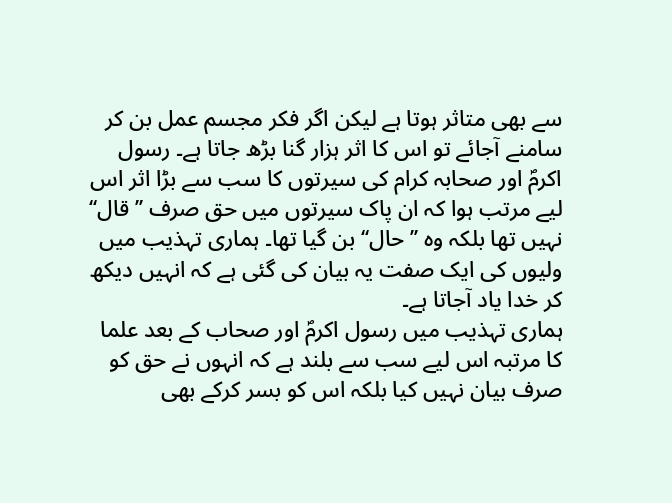سے بھی متاثر ہوتا ہے لیکن اگر فکر مجسم عمل بن کر سامنے آجائے تو اس کا اثر ہزار گنا بڑھ جاتا ہے۔ رسول اکرمؐ اور صحابہ کرام کی سیرتوں کا سب سے بڑا اثر اس لیے مرتب ہوا کہ ان پاک سیرتوں میں حق صرف ’’قال‘‘ نہیں تھا بلکہ وہ ’’حال‘‘ بن گیا تھا۔ ہماری تہذیب میں ولیوں کی ایک صفت یہ بیان کی گئی ہے کہ انہیں دیکھ کر خدا یاد آجاتا ہے۔
ہماری تہذیب میں رسول اکرمؐ اور صحاب کے بعد علما کا مرتبہ اس لیے سب سے بلند ہے کہ انہوں نے حق کو صرف بیان نہیں کیا بلکہ اس کو بسر کرکے بھی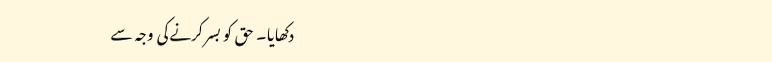دکھایا۔ حق کو بسر کرنے کی وجہ سے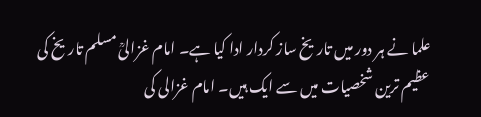علما نے ہر دور میں تاریخ ساز کردار ادا کیا ہے۔ امام غزالیؒ مسلم تاریخ کی عظیم ترین شخصیات میں سے ایک ہیں۔ امام غزالی کی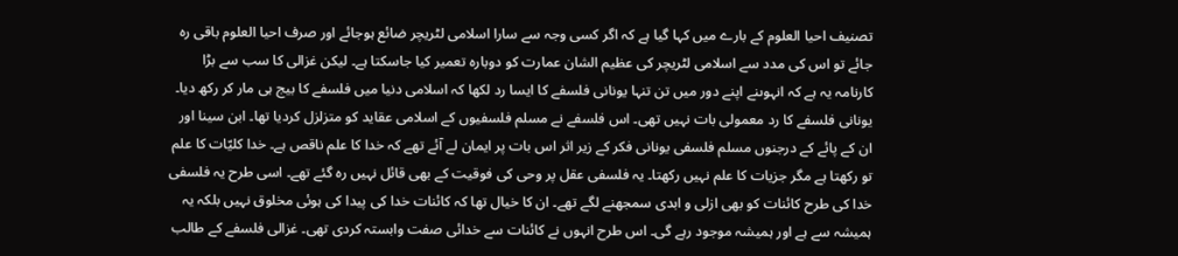تصنیف احیا العلوم کے بارے میں کہا گیا ہے کہ اگر کسی وجہ سے سارا اسلامی لٹریچر ضائع ہوجائے اور صرف احیا العلوم باقی رہ جائے تو اس کی مدد سے اسلامی لٹریچر کی عظیم الشان عمارت کو دوبارہ تعمیر کیا جاسکتا ہے۔ لیکن غزالی کا سب سے بڑا کارنامہ یہ ہے کہ انہوںنے اپنے دور میں تن تنہا یونانی فلسفے کا ایسا رد لکھا کہ اسلامی دنیا میں فلسفے کا بیج ہی مار کر رکھ دیا۔ یونانی فلسفے کا رد معمولی بات نہیں تھی۔ اس فلسفے نے مسلم فلسفیوں کے اسلامی عقاید کو متزلزل کردیا تھا۔ ابن سینا اور ان کے پائے کے درجنوں مسلم فلسفی یونانی فکر کے زیر اثر اس بات پر ایمان لے آئے تھے کہ خدا کا علم ناقص ہے۔ خدا کلیّات کا علم تو رکھتا ہے مگر جزیات کا علم نہیں رکھتا۔ یہ فلسفی عقل پر وحی کی فوقیت کے بھی قائل نہیں رہ گئے تھے۔ اسی طرح یہ فلسفی خدا کی طرح کائنات کو بھی ازلی و ابدی سمجھنے لگے تھے۔ ان کا خیال تھا کہ کائنات خدا کی پیدا کی ہوئی مخلوق نہیں بلکہ یہ ہمیشہ سے ہے اور ہمیشہ موجود رہے گی۔ اس طرح انہوں نے کائنات سے خدائی صفت وابستہ کردی تھی۔ غزالی فلسفے کے طالب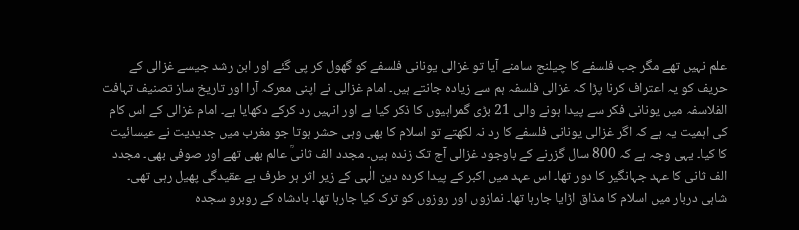علم نہیں تھے مگر جب فلسفے کا چیلنج سامنے آیا تو غزالی یونانی فلسفے کو گھول کر پی گئے اور ابن رشد جیسے غزالی کے حریف کو یہ اعتراف کرنا پڑا کہ غزالی فلسفہ ہم سے زیادہ جانتے ہیں۔ امام غزالی نے اپنی معرکہ آرا اور تاریخ ساز تصنیف تہافت الفلاسفہ میں یونانی فکر سے پیدا ہونے والی 21 بڑی گمراہیوں کا ذکر کیا ہے اور انہیں رد کرکے دکھایا ہے۔ امام غزالی کے اس کام کی اہمیت یہ ہے کہ اگر غزالی یونانی فلسفے کا رد نہ لکھتے تو اسلام کا بھی وہی حشر ہوتا جو مغرب میں جدیدیت نے عیسائیت کا کیا۔ یہی وجہ ہے کہ 800 سال گزرنے کے باوجود غزالی آج تک زندہ ہیں۔ مجدد الف ثانیؒ عالم بھی تھے اور صوفی بھی۔ مجدد الف ثانی کا عہد جہانگیر کا دور تھا۔ اس عہد میں اکبر کے پیدا کردہ دین الٰہی کے زیر اثر ہر طرف بے عقیدگی پھیل رہی تھی۔ شاہی دربار میں اسلام کا مذاق اڑایا جارہا تھا۔ نمازوں اور روزوں کو ترک کیا جارہا تھا۔ بادشاہ کے روبرو سجدہ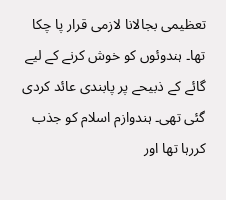تعظیمی بجالانا لازمی قرار پا چکا تھا۔ ہندوئوں کو خوش کرنے کے لیے گائے کے ذبیحے پر پابندی عائد کردی گئی تھی۔ ہندوازم اسلام کو جذب کررہا تھا اور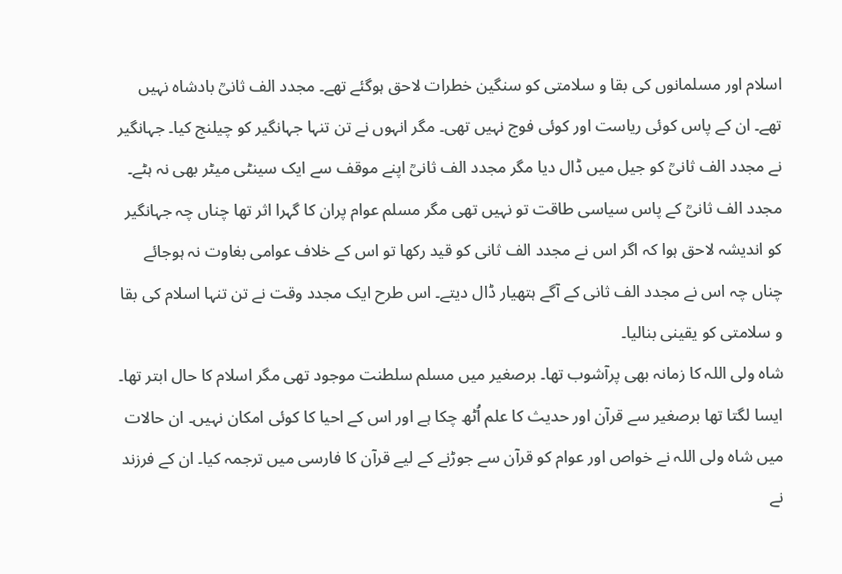اسلام اور مسلمانوں کی بقا و سلامتی کو سنگین خطرات لاحق ہوگئے تھے۔ مجدد الف ثانیؒ بادشاہ نہیں تھے۔ ان کے پاس کوئی ریاست اور کوئی فوج نہیں تھی۔ مگر انہوں نے تن تنہا جہانگیر کو چیلنج کیا۔ جہانگیر نے مجدد الف ثانیؒ کو جیل میں ڈال دیا مگر مجدد الف ثانیؒ اپنے موقف سے ایک سینٹی میٹر بھی نہ ہٹے۔ مجدد الف ثانیؒ کے پاس سیاسی طاقت تو نہیں تھی مگر مسلم عوام پران کا گہرا اثر تھا چناں چہ جہانگیر کو اندیشہ لاحق ہوا کہ اگر اس نے مجدد الف ثانی کو قید رکھا تو اس کے خلاف عوامی بغاوت نہ ہوجائے چناں چہ اس نے مجدد الف ثانی کے آگے ہتھیار ڈال دیتے۔ اس طرح ایک مجدد وقت نے تن تنہا اسلام کی بقا و سلامتی کو یقینی بنالیا۔
شاہ ولی اللہ کا زمانہ بھی پرآشوب تھا۔ برصغیر میں مسلم سلطنت موجود تھی مگر اسلام کا حال ابتر تھا۔ ایسا لگتا تھا برصغیر سے قرآن اور حدیث کا علم اُٹھ چکا ہے اور اس کے احیا کا کوئی امکان نہیں۔ ان حالات میں شاہ ولی اللہ نے خواص اور عوام کو قرآن سے جوڑنے کے لیے قرآن کا فارسی میں ترجمہ کیا۔ ان کے فرزند نے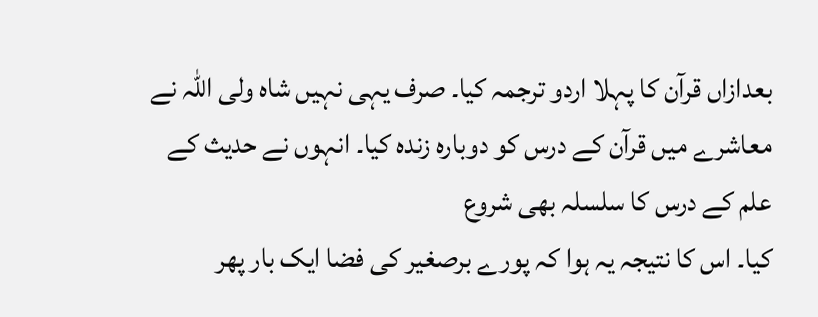بعدازاں قرآن کا پہلا اردو ترجمہ کیا۔ صرف یہی نہیں شاہ ولی اللہ نے معاشرے میں قرآن کے درس کو دوبارہ زندہ کیا۔ انہوں نے حدیث کے علم کے درس کا سلسلہ بھی شروع
کیا۔ اس کا نتیجہ یہ ہوا کہ پورے برصغیر کی فضا ایک بار پھر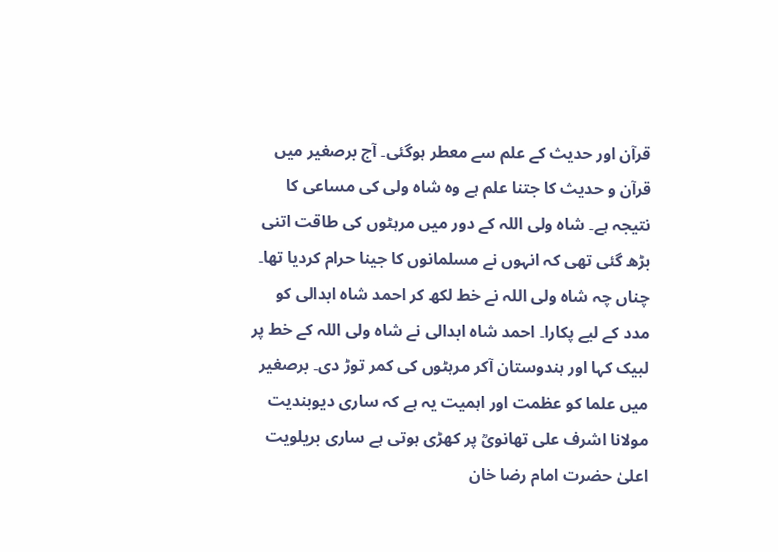قرآن اور حدیث کے علم سے معطر ہوگئی۔ آج برصغیر میں قرآن و حدیث کا جتنا علم ہے وہ شاہ ولی کی مساعی کا نتیجہ ہے۔ شاہ ولی اللہ کے دور میں مرہٹوں کی طاقت اتنی بڑھ گئی تھی کہ انہوں نے مسلمانوں کا جینا حرام کردیا تھا۔ چناں چہ شاہ ولی اللہ نے خط لکھ کر احمد شاہ ابدالی کو مدد کے لیے پکارا۔ احمد شاہ ابدالی نے شاہ ولی اللہ کے خط پر لبیک کہا اور ہندوستان آکر مرہٹوں کی کمر توڑ دی۔ برصغیر میں علما کو عظمت اور اہمیت یہ ہے کہ ساری دیوبندیت مولانا اشرف علی تھانویؒ پر کھڑی ہوتی ہے ساری بریلویت اعلیٰ حضرت امام رضا خان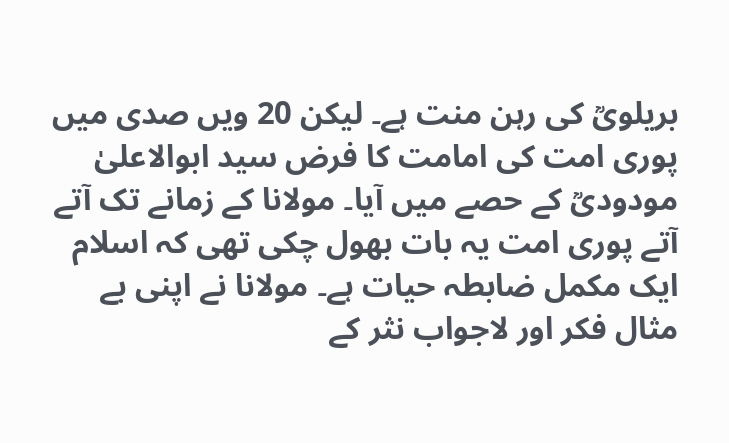بریلویؒ کی رہن منت ہے۔ لیکن 20 ویں صدی میں پوری امت کی امامت کا فرض سید ابوالاعلیٰ مودودیؒ کے حصے میں آیا۔ مولانا کے زمانے تک آتے آتے پوری امت یہ بات بھول چکی تھی کہ اسلام ایک مکمل ضابطہ حیات ہے۔ مولانا نے اپنی بے مثال فکر اور لاجواب نثر کے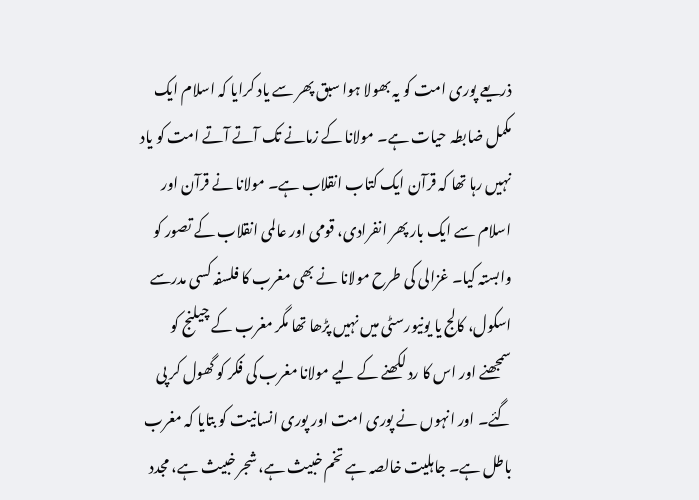ذریعے پوری امت کو یہ بھولا ہوا سبق پھر سے یاد کرایا کہ اسلام ایک مکمل ضابطہ حیات ہے۔ مولانا کے زمانے تک آتے آتے امت کو یاد نہیں رہا تھا کہ قرآن ایک کتاب انقلاب ہے۔ مولانا نے قرآن اور اسلام سے ایک بار پھر انفرادی، قومی اور عالمی انقلاب کے تصور کو وابستہ کیا۔ غزالی کی طرح مولانا نے بھی مغرب کا فلسفہ کسی مدرسے اسکول، کالج یا یونیورسٹی میں نہیں پڑھا تھا مگر مغرب کے چیلنج کو سمجھنے اور اس کا رد لکھنے کے لیے مولانا مغرب کی فکر کو گھول کر پی گئے۔ اور انہوں نے پوری امت اور پوری انسانیت کو بتایا کہ مغرب باطل ہے۔ جاہلیت خالصہ ہے تخم خبیث ہے، شجر خبیث ہے، مجدد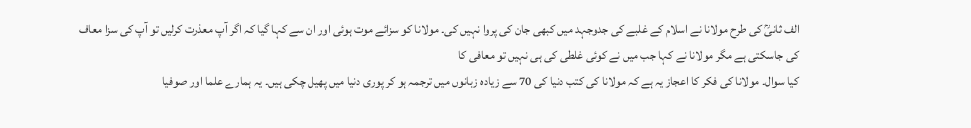الف ثانیؒ کی طرح مولانا نے اسلام کے غلبے کی جدوجہد میں کبھی جان کی پروا نہیں کی۔ مولانا کو سزائے موت ہوئی اور ان سے کہا گیا کہ اگر آپ معذرت کرلیں تو آپ کی سزا معاف کی جاسکتی ہے مگر مولانا نے کہا جب میں نے کوئی غلطی کی ہی نہیں تو معافی کا
کیا سوال۔ مولانا کی فکر کا اعجاز یہ ہے کہ مولانا کی کتب دنیا کی 70 سے زیادہ زبانوں میں ترجمہ ہو کر پوری دنیا میں پھیل چکی ہیں۔ یہ ہمارے علما اور صوفیا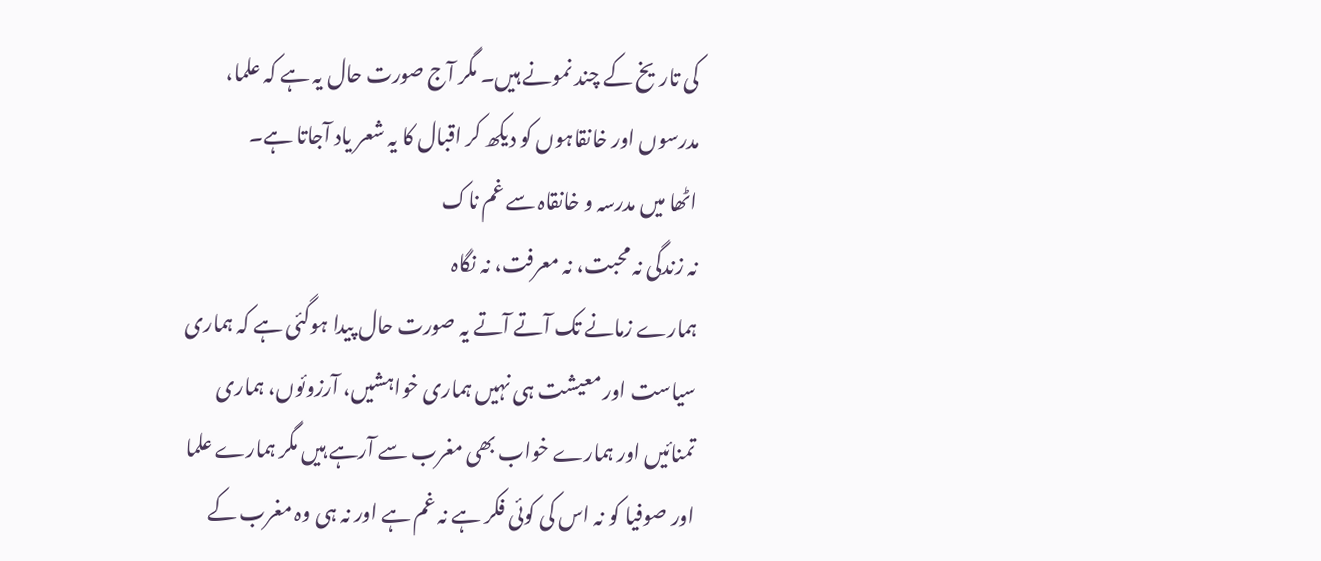کی تاریخ کے چند نمونے ہیں۔ مگر آج صورت حال یہ ہے کہ علما، مدرسوں اور خانقاہوں کو دیکھ کر اقبال کا یہ شعر یاد آجاتا ہے۔
اٹھا میں مدرسہ و خانقاہ سے غم ناک
نہ زندگی نہ محبت، نہ معرفت، نہ نگاہ
ہمارے زمانے تک آتے آتے یہ صورت حال پیدا ہوگئی ہے کہ ہماری سیاست اور معیشت ہی نہیں ہماری خواہشیں، آرزوئوں، ہماری تمنائیں اور ہمارے خواب بھی مغرب سے آرہے ہیں مگر ہمارے علما اور صوفیا کو نہ اس کی کوئی فکر ہے نہ غم ہے اور نہ ہی وہ مغرب کے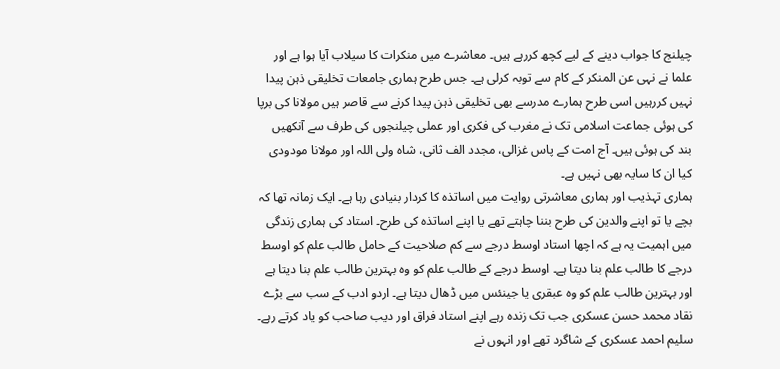چیلنج کا جواب دینے کے لیے کچھ کررہے ہیں۔ معاشرے میں منکرات کا سیلاب آیا ہوا ہے اور علما نے نہی عن المنکر کے کام سے توبہ کرلی ہے۔ جس طرح ہماری جامعات تخلیقی ذہن پیدا نہیں کررہیں اسی طرح ہمارے مدرسے بھی تخلیقی ذہن پیدا کرنے سے قاصر ہیں مولانا کی برپا کی ہوئی جماعت اسلامی تک نے مغرب کی فکری اور عملی چیلنجوں کی طرف سے آنکھیں بند کی ہوئی ہیں۔ آج امت کے پاس غزالی، مجدد الف ثانی، شاہ ولی اللہ اور مولانا مودودی کیا ان کا سایہ بھی نہیں ہے۔
ہماری تہذیب اور ہماری معاشرتی روایت میں اساتذہ کا کردار بنیادی رہا ہے۔ ایک زمانہ تھا کہ بچے یا تو اپنے والدین کی طرح بننا چاہتے تھے یا اپنے اساتذہ کی طرح۔ استاد کی ہماری زندگی میں اہمیت یہ ہے کہ اچھا استاد اوسط درجے سے کم صلاحیت کے حامل طالب علم کو اوسط درجے کا طالب علم بنا دیتا ہے۔ اوسط درجے کے طالب علم کو وہ بہترین طالب علم بنا دیتا ہے اور بہترین طالب علم کو وہ عبقری یا جینئس میں ڈھال دیتا ہے۔ اردو ادب کے سب سے بڑے نقاد محمد حسن عسکری جب تک زندہ رہے اپنے استاد فراق اور دیب صاحب کو یاد کرتے رہے۔ سلیم احمد عسکری کے شاگرد تھے اور انہوں نے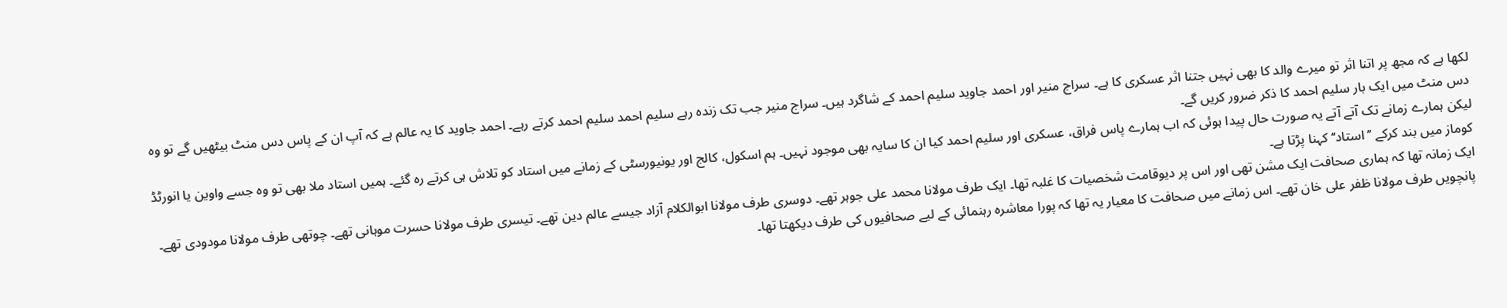لکھا ہے کہ مجھ پر اتنا اثر تو میرے والد کا بھی نہیں جتنا اثر عسکری کا ہے۔ سراج منیر اور احمد جاوید سلیم احمد کے شاگرد ہیں۔ سراج منیر جب تک زندہ رہے سلیم احمد سلیم احمد کرتے رہے۔ احمد جاوید کا یہ عالم ہے کہ آپ ان کے پاس دس منٹ بیٹھیں گے تو وہ دس منٹ میں ایک بار سلیم احمد کا ذکر ضرور کریں گے۔
لیکن ہمارے زمانے تک آتے آتے یہ صورت حال پیدا ہوئی کہ اب ہمارے پاس فراق، عسکری اور سلیم احمد کیا ان کا سایہ بھی موجود نہیں۔ ہم اسکول، کالج اور یونیورسٹی کے زمانے میں استاد کو تلاش ہی کرتے رہ گئے۔ ہمیں استاد ملا بھی تو وہ جسے واوین یا انورٹڈ کوماز میں بند کرکے ’’استاد‘‘ کہنا پڑتا ہے۔
ایک زمانہ تھا کہ ہماری صحافت ایک مشن تھی اور اس پر دیوقامت شخصیات کا غلبہ تھا۔ ایک طرف مولانا محمد علی جوہر تھے۔ دوسری طرف مولانا ابوالکلام آزاد جیسے عالم دین تھے۔ تیسری طرف مولانا حسرت موہانی تھے۔ چوتھی طرف مولانا مودودی تھے۔ پانچویں طرف مولانا ظفر علی خان تھے۔ اس زمانے میں صحافت کا معیار یہ تھا کہ پورا معاشرہ رہنمائی کے لیے صحافیوں کی طرف دیکھتا تھا۔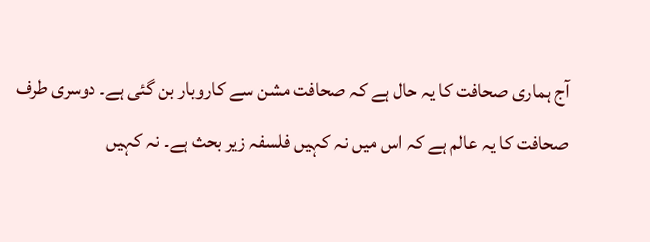آج ہماری صحافت کا یہ حال ہے کہ صحافت مشن سے کاروبار بن گئی ہے۔ دوسری طرف صحافت کا یہ عالم ہے کہ اس میں نہ کہیں فلسفہ زیر بحث ہے۔ نہ کہیں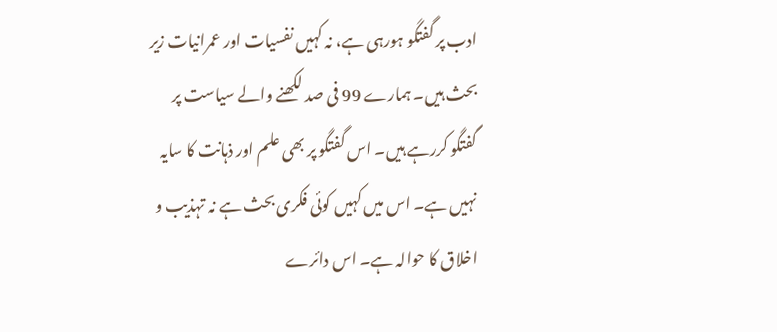ادب پر گفتگو ہورہی ہے، نہ کہیں نفسیات اور عمرانیات زیر بحث ہیں۔ ہمارے 99 فی صد لکھنے والے سیاست پر گفتگو کررہے ہیں۔ اس گفتگو پر بھی علم اور ذہانت کا سایہ نہیں ہے۔ اس میں کہیں کوئی فکری بحث ہے نہ تہذیب و اخلاق کا حوالہ ہے۔ اس دائرے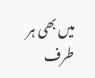میں بھی ہر طرف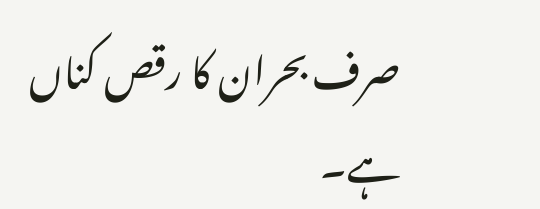صرف بحران کا رقص کناں ہے۔